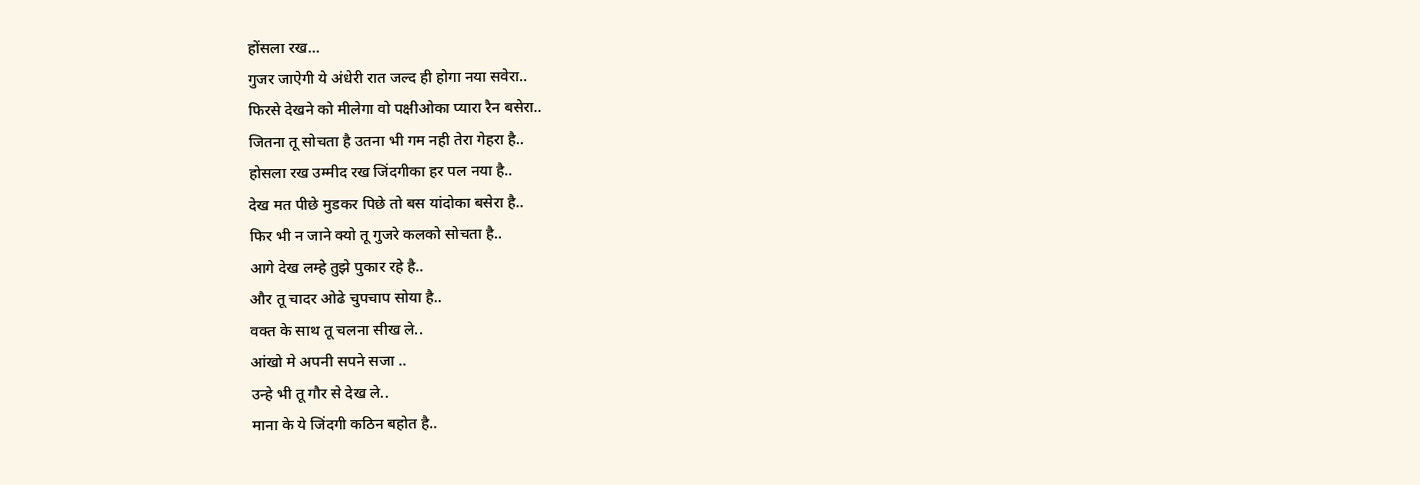होंसला रख...
गुजर जाऐगी ये अंधेरी रात जल्द ही होगा नया सवेरा..
फिरसे देखने को मीलेगा वो पक्षीओका प्यारा रैन बसेरा..
जितना तू सोचता है उतना भी गम नही तेरा गेहरा है..
होसला रख उम्मीद रख जिंदगीका हर पल नया है..
देख मत पीछे मुडकर पिछे तो बस यांदोका बसेरा है..
फिर भी न जाने क्यो तू गुजरे कलको सोचता है..
आगे देख लम्हे तुझे पुकार रहे है..
और तू चादर ओढे चुपचाप सोया है..
वक्त के साथ तू चलना सीख ले..
आंखो मे अपनी सपने सजा ..
उन्हे भी तू गौर से देख ले..
माना के ये जिंदगी कठिन बहोत है..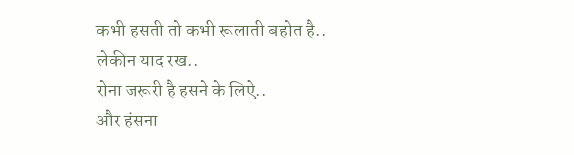कभी हसती तो कभी रूलाती बहोत है..
लेकीन याद रख..
रोना जरूरी है हसने के लिऐ..
और हंसना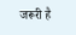जरूरी है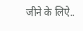जीने के लिऐ..